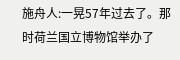施舟人:一晃57年过去了。那时荷兰国立博物馆举办了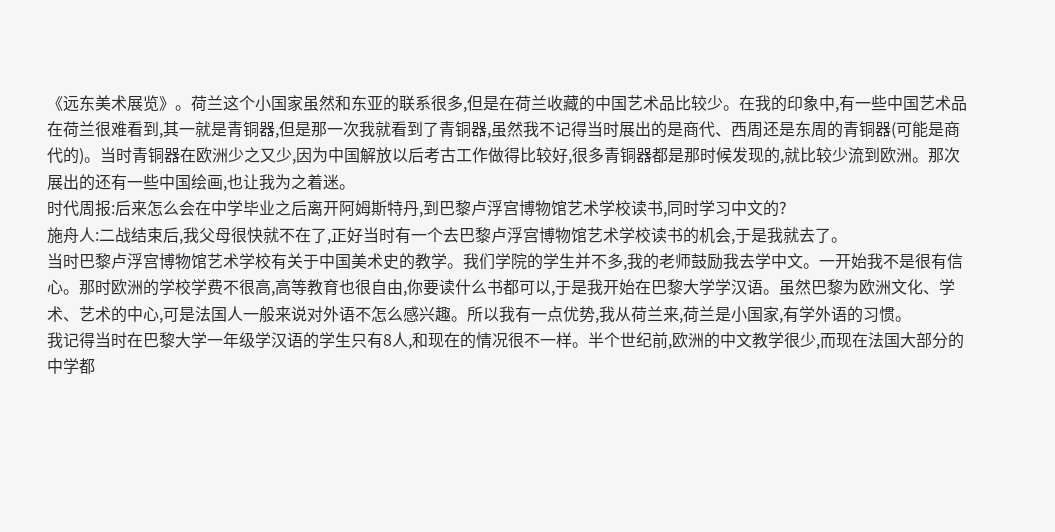《远东美术展览》。荷兰这个小国家虽然和东亚的联系很多,但是在荷兰收藏的中国艺术品比较少。在我的印象中,有一些中国艺术品在荷兰很难看到,其一就是青铜器,但是那一次我就看到了青铜器,虽然我不记得当时展出的是商代、西周还是东周的青铜器(可能是商代的)。当时青铜器在欧洲少之又少,因为中国解放以后考古工作做得比较好,很多青铜器都是那时候发现的,就比较少流到欧洲。那次展出的还有一些中国绘画,也让我为之着迷。
时代周报:后来怎么会在中学毕业之后离开阿姆斯特丹,到巴黎卢浮宫博物馆艺术学校读书,同时学习中文的?
施舟人:二战结束后,我父母很快就不在了,正好当时有一个去巴黎卢浮宫博物馆艺术学校读书的机会,于是我就去了。
当时巴黎卢浮宫博物馆艺术学校有关于中国美术史的教学。我们学院的学生并不多,我的老师鼓励我去学中文。一开始我不是很有信心。那时欧洲的学校学费不很高,高等教育也很自由,你要读什么书都可以,于是我开始在巴黎大学学汉语。虽然巴黎为欧洲文化、学术、艺术的中心,可是法国人一般来说对外语不怎么感兴趣。所以我有一点优势,我从荷兰来,荷兰是小国家,有学外语的习惯。
我记得当时在巴黎大学一年级学汉语的学生只有8人,和现在的情况很不一样。半个世纪前,欧洲的中文教学很少,而现在法国大部分的中学都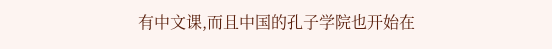有中文课,而且中国的孔子学院也开始在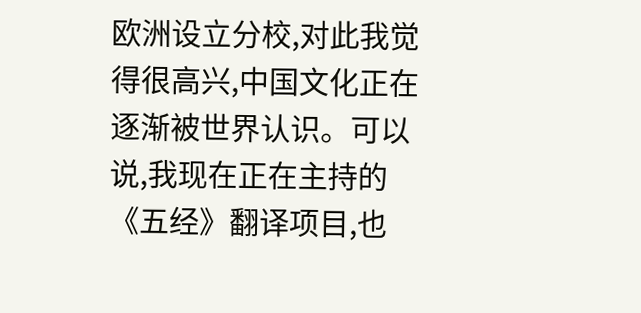欧洲设立分校,对此我觉得很高兴,中国文化正在逐渐被世界认识。可以说,我现在正在主持的《五经》翻译项目,也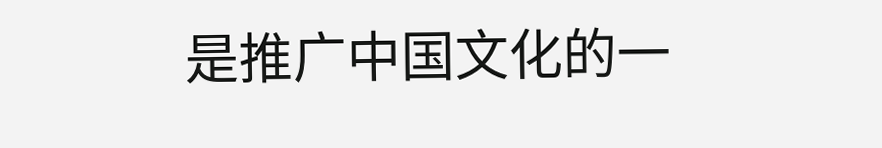是推广中国文化的一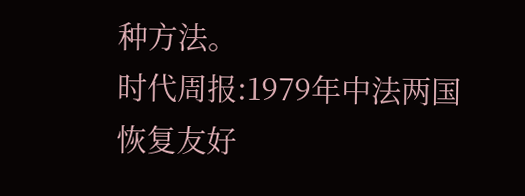种方法。
时代周报:1979年中法两国恢复友好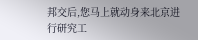邦交后,您马上就动身来北京进行研究工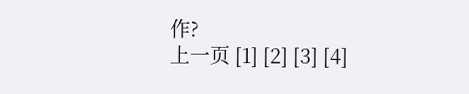作?
上一页 [1] [2] [3] [4]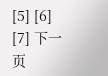[5] [6] [7] 下一页